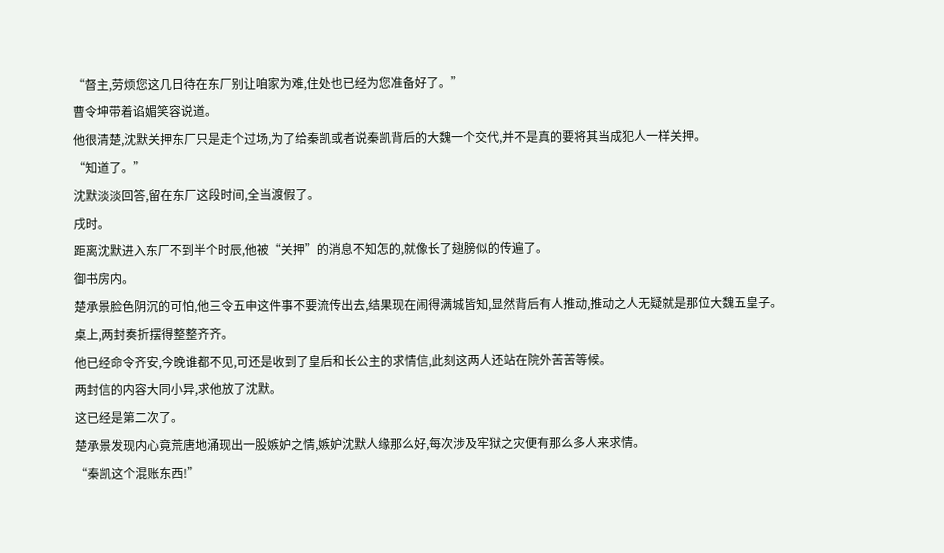“督主,劳烦您这几日待在东厂别让咱家为难,住处也已经为您准备好了。”
曹令坤带着谄媚笑容说道。
他很清楚,沈默关押东厂只是走个过场,为了给秦凯或者说秦凯背后的大魏一个交代,并不是真的要将其当成犯人一样关押。
“知道了。”
沈默淡淡回答,留在东厂这段时间,全当渡假了。
戌时。
距离沈默进入东厂不到半个时辰,他被“关押”的消息不知怎的,就像长了翅膀似的传遍了。
御书房内。
楚承景脸色阴沉的可怕,他三令五申这件事不要流传出去,结果现在闹得满城皆知,显然背后有人推动,推动之人无疑就是那位大魏五皇子。
桌上,两封奏折摆得整整齐齐。
他已经命令齐安,今晚谁都不见,可还是收到了皇后和长公主的求情信,此刻这两人还站在院外苦苦等候。
两封信的内容大同小异,求他放了沈默。
这已经是第二次了。
楚承景发现内心竟荒唐地涌现出一股嫉妒之情,嫉妒沈默人缘那么好,每次涉及牢狱之灾便有那么多人来求情。
“秦凯这个混账东西!”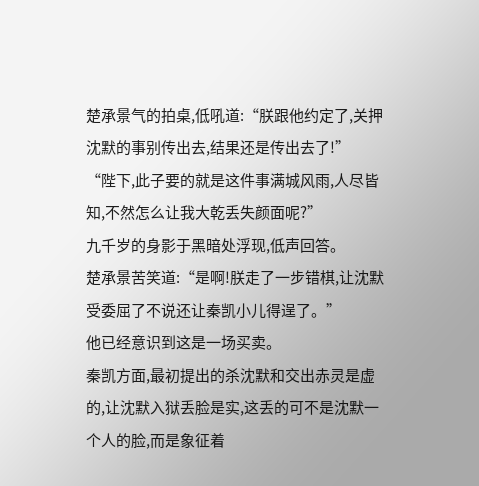楚承景气的拍桌,低吼道:“朕跟他约定了,关押沈默的事别传出去,结果还是传出去了!”
“陛下,此子要的就是这件事满城风雨,人尽皆知,不然怎么让我大乾丢失颜面呢?”
九千岁的身影于黑暗处浮现,低声回答。
楚承景苦笑道:“是啊!朕走了一步错棋,让沈默受委屈了不说还让秦凯小儿得逞了。”
他已经意识到这是一场买卖。
秦凯方面,最初提出的杀沈默和交出赤灵是虚的,让沈默入狱丢脸是实,这丢的可不是沈默一个人的脸,而是象征着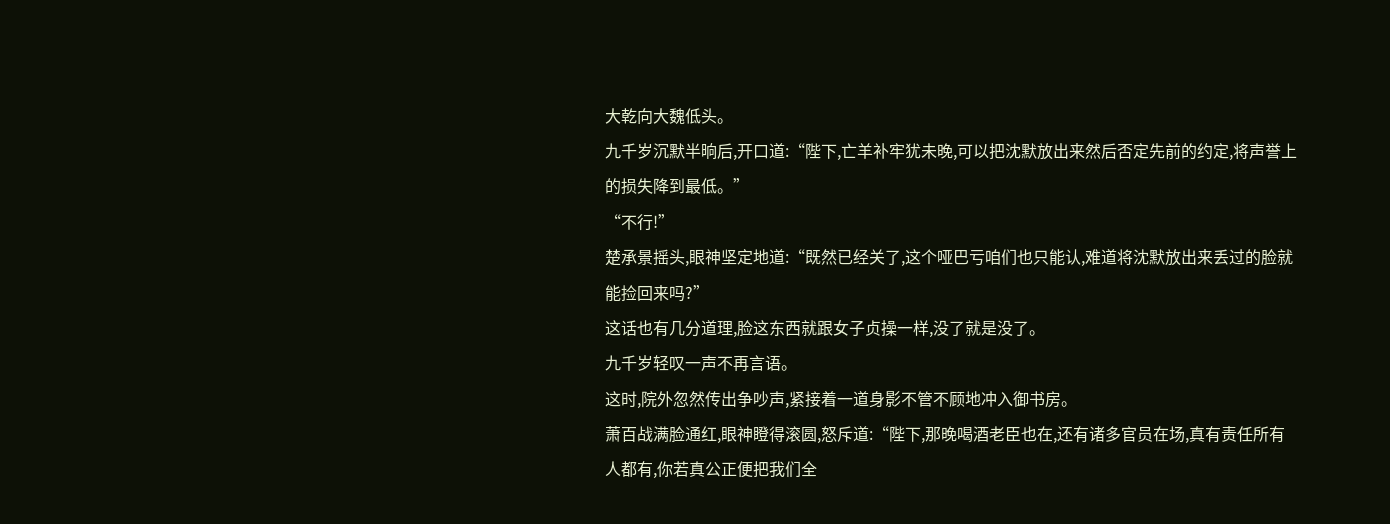大乾向大魏低头。
九千岁沉默半晌后,开口道:“陛下,亡羊补牢犹未晚,可以把沈默放出来然后否定先前的约定,将声誉上的损失降到最低。”
“不行!”
楚承景摇头,眼神坚定地道:“既然已经关了,这个哑巴亏咱们也只能认,难道将沈默放出来丢过的脸就能捡回来吗?”
这话也有几分道理,脸这东西就跟女子贞操一样,没了就是没了。
九千岁轻叹一声不再言语。
这时,院外忽然传出争吵声,紧接着一道身影不管不顾地冲入御书房。
萧百战满脸通红,眼神瞪得滚圆,怒斥道:“陛下,那晚喝酒老臣也在,还有诸多官员在场,真有责任所有人都有,你若真公正便把我们全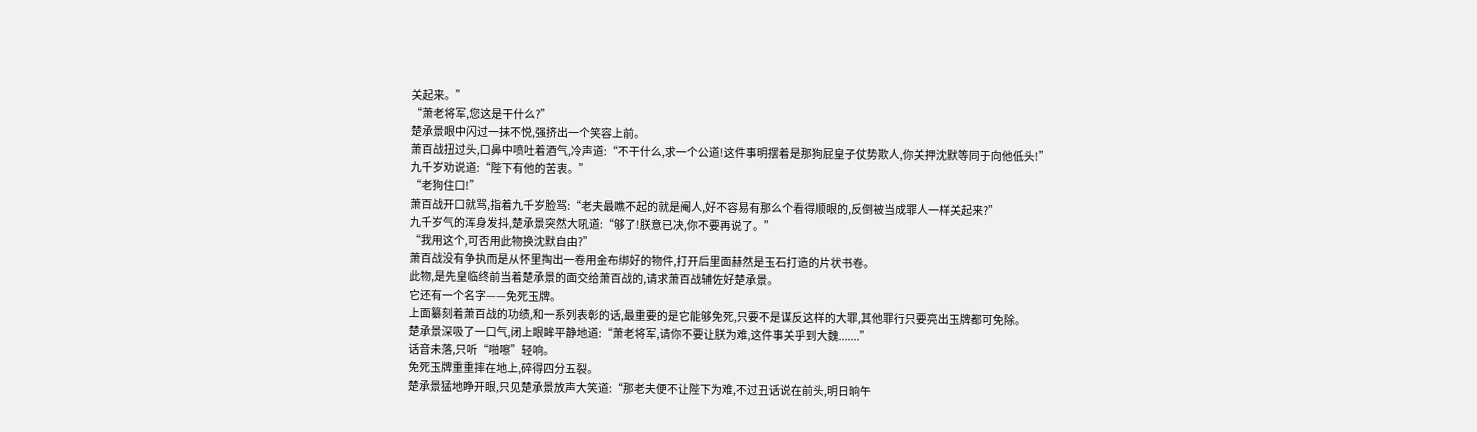关起来。”
“萧老将军,您这是干什么?”
楚承景眼中闪过一抹不悦,强挤出一个笑容上前。
萧百战扭过头,口鼻中喷吐着酒气,冷声道:“不干什么,求一个公道!这件事明摆着是那狗屁皇子仗势欺人,你关押沈默等同于向他低头!”
九千岁劝说道:“陛下有他的苦衷。”
“老狗住口!”
萧百战开口就骂,指着九千岁脸骂:“老夫最瞧不起的就是阉人,好不容易有那么个看得顺眼的,反倒被当成罪人一样关起来?”
九千岁气的浑身发抖,楚承景突然大吼道:“够了!朕意已决,你不要再说了。”
“我用这个,可否用此物换沈默自由?”
萧百战没有争执而是从怀里掏出一卷用金布绑好的物件,打开后里面赫然是玉石打造的片状书卷。
此物,是先皇临终前当着楚承景的面交给萧百战的,请求萧百战辅佐好楚承景。
它还有一个名字——免死玉牌。
上面纂刻着萧百战的功绩,和一系列表彰的话,最重要的是它能够免死,只要不是谋反这样的大罪,其他罪行只要亮出玉牌都可免除。
楚承景深吸了一口气,闭上眼眸平静地道:“萧老将军,请你不要让朕为难,这件事关乎到大魏.......”
话音未落,只听“啪嚓”轻响。
免死玉牌重重摔在地上,碎得四分五裂。
楚承景猛地睁开眼,只见楚承景放声大笑道:“那老夫便不让陛下为难,不过丑话说在前头,明日晌午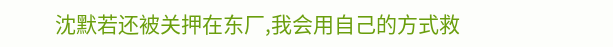沈默若还被关押在东厂,我会用自己的方式救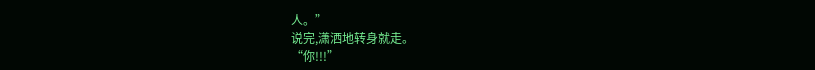人。”
说完,潇洒地转身就走。
“你!!!”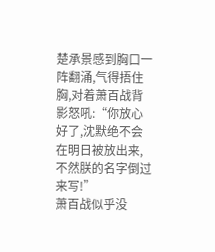楚承景感到胸口一阵翻涌,气得捂住胸,对着萧百战背影怒吼:“你放心好了,沈默绝不会在明日被放出来,不然朕的名字倒过来写!”
萧百战似乎没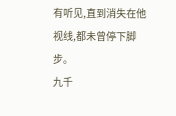有听见,直到消失在他视线,都未曾停下脚步。
九千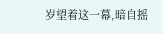岁望着这一幕,暗自摇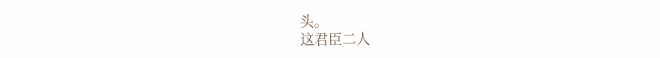头。
这君臣二人